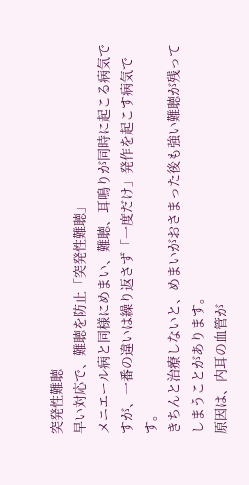突発性難聴
早い対応で、難聴を防止「突発性難聴」
メニエール病と同様にめまい、難聴、耳鳴りが同時に起こる病気ですが、一番の違いは繰り返さず「一度だけ」発作を起こす病気です。
きちんと治療しないと、めまいがおさまった後も強い難聴が残ってしまうことがあります。
原因は、内耳の血管が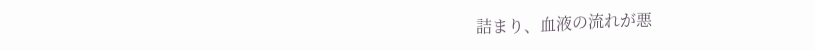詰まり、血液の流れが悪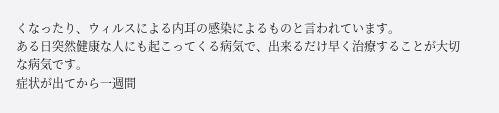くなったり、ウィルスによる内耳の感染によるものと言われています。
ある日突然健康な人にも起こってくる病気で、出来るだけ早く治療することが大切な病気です。
症状が出てから一週間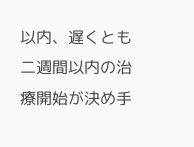以内、遅くとも二週間以内の治療開始が決め手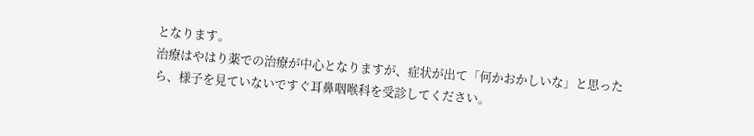となります。
治療はやはり薬での治療が中心となりますが、症状が出て「何かおかしいな」と思ったら、様子を見ていないですぐ耳鼻咽喉科を受診してください。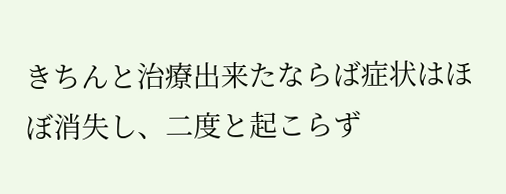きちんと治療出来たならば症状はほぼ消失し、二度と起こらず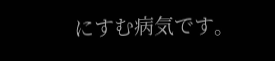にすむ病気です。